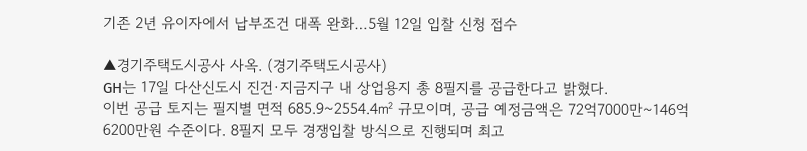기존 2년 유이자에서 납부조건 대폭 완화…5월 12일 입찰 신청 접수

▲경기주택도시공사 사옥. (경기주택도시공사)
GH는 17일 다산신도시 진건·지금지구 내 상업용지 총 8필지를 공급한다고 밝혔다.
이번 공급 토지는 필지별 면적 685.9~2554.4㎡ 규모이며, 공급 예정금액은 72억7000만~146억6200만원 수준이다. 8필지 모두 경쟁입찰 방식으로 진행되며 최고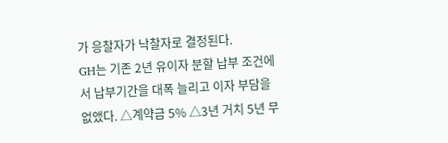가 응찰자가 낙찰자로 결정된다.
GH는 기존 2년 유이자 분할 납부 조건에서 납부기간을 대폭 늘리고 이자 부담을 없앴다. △계약금 5% △3년 거치 5년 무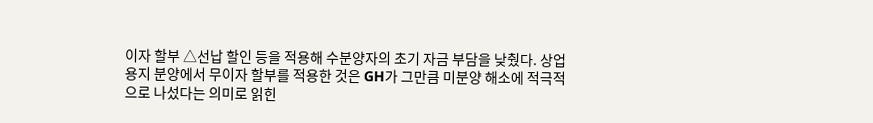이자 할부 △선납 할인 등을 적용해 수분양자의 초기 자금 부담을 낮췄다. 상업용지 분양에서 무이자 할부를 적용한 것은 GH가 그만큼 미분양 해소에 적극적으로 나섰다는 의미로 읽힌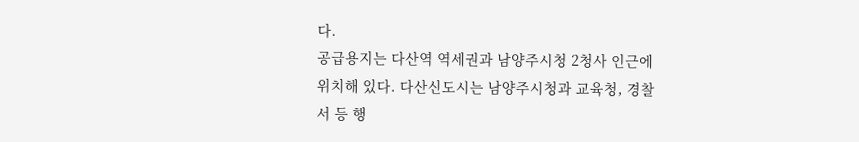다.
공급용지는 다산역 역세권과 남양주시청 2청사 인근에 위치해 있다. 다산신도시는 남양주시청과 교육청, 경찰서 등 행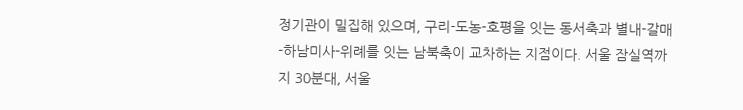정기관이 밀집해 있으며, 구리-도농-호평을 잇는 동서축과 별내-갈매-하남미사-위례를 잇는 남북축이 교차하는 지점이다. 서울 잠실역까지 30분대, 서울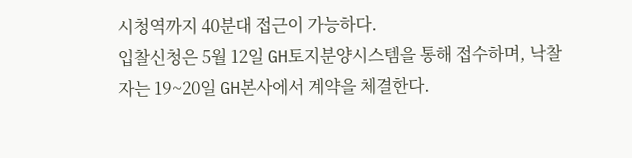시청역까지 40분대 접근이 가능하다.
입찰신청은 5월 12일 GH토지분양시스템을 통해 접수하며, 낙찰자는 19~20일 GH본사에서 계약을 체결한다.